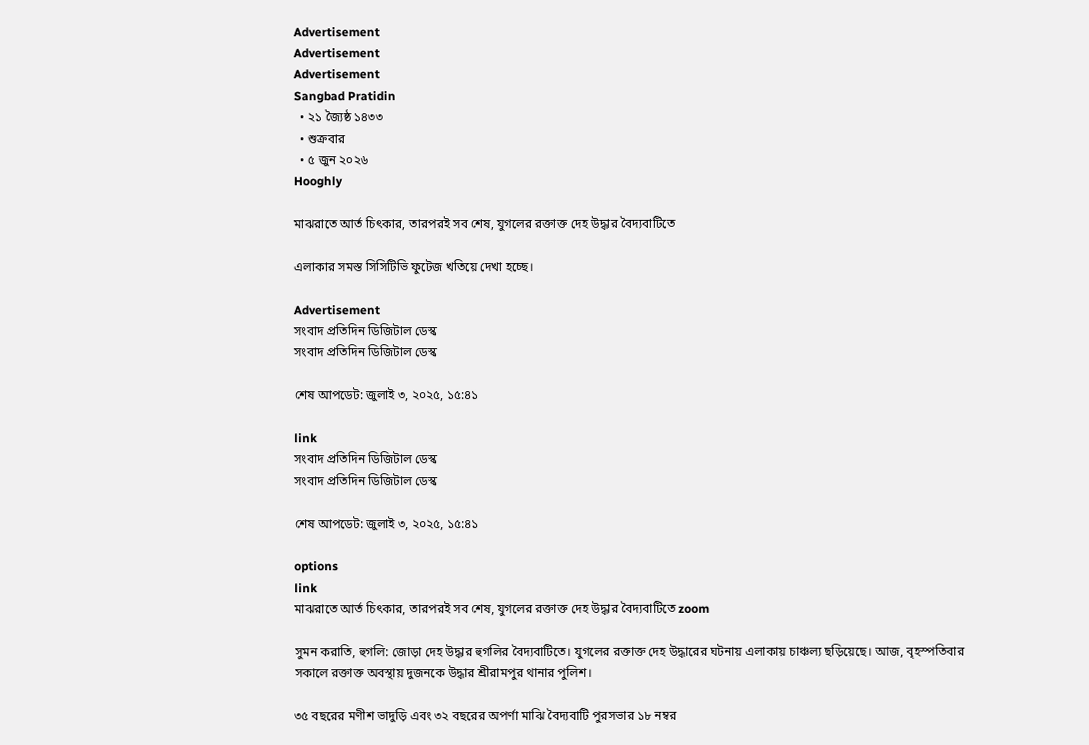Advertisement
Advertisement
Advertisement
Sangbad Pratidin
  • ২১ জ্যৈষ্ঠ ১৪৩৩
  • শুক্রবার
  • ৫ জুন ২০২৬
Hooghly

মাঝরাতে আর্ত চিৎকার, তারপরই সব শেষ, যুগলের রক্তাক্ত দেহ উদ্ধার বৈদ্যবাটিতে

এলাকার সমস্ত সিসিটিভি ফুটেজ খতিয়ে দেখা হচ্ছে।

Advertisement
সংবাদ প্রতিদিন ডিজিটাল ডেস্ক
সংবাদ প্রতিদিন ডিজিটাল ডেস্ক

শেষ আপডেট: জুলাই ৩, ২০২৫, ১৫:৪১

link
সংবাদ প্রতিদিন ডিজিটাল ডেস্ক
সংবাদ প্রতিদিন ডিজিটাল ডেস্ক

শেষ আপডেট: জুলাই ৩, ২০২৫, ১৫:৪১

options
link
মাঝরাতে আর্ত চিৎকার, তারপরই সব শেষ, যুগলের রক্তাক্ত দেহ উদ্ধার বৈদ্যবাটিতে zoom

সুমন করাতি, হুগলি: জোড়া দেহ উদ্ধার হুগলির বৈদ্যবাটিতে। যুগলের রক্তাক্ত দেহ উদ্ধারের ঘটনায় এলাকায় চাঞ্চল্য ছড়িয়েছে। আজ, বৃহস্পতিবার সকালে রক্তাক্ত অবস্থায় দুজনকে উদ্ধার শ্রীরামপুর থানার পুলিশ।

৩৫ বছরের মণীশ ভাদুড়ি এবং ৩২ বছরের অপর্ণা মাঝি বৈদ্যবাটি পুরসভার ১৮ নম্বর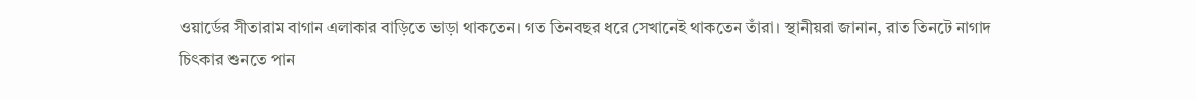ওয়ার্ডের সীতারাম বাগান এলাকার বাড়িতে ভাড়া থাকতেন। গত তিনবছর ধরে সেখানেই থাকতেন তাঁরা। স্থানীয়রা জানান, রাত তিনটে নাগাদ চিৎকার শুনতে পান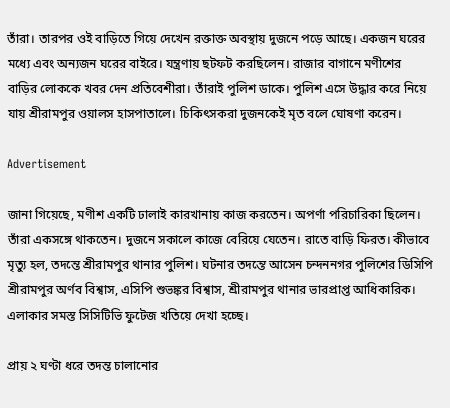তাঁরা। তারপর ওই বাড়িতে গিয়ে দেখেন রক্তাক্ত অবস্থায় দুজনে পড়ে আছে। একজন ঘরের মধ্যে এবং অন্যজন ঘরের বাইরে। যন্ত্রণায় ছটফট করছিলেন। রাজার বাগানে মণীশের বাড়ির লোককে খবর দেন প্রতিবেশীরা। তাঁরাই পুলিশ ডাকে। পুলিশ এসে উদ্ধার করে নিয়ে যায় শ্রীরামপুর ওয়ালস হাসপাতালে। চিকিৎসকরা দুজনকেই মৃত বলে ঘোষণা করেন।

Advertisement

জানা গিয়েছে, মণীশ একটি ঢালাই কারখানায় কাজ করতেন। অপর্ণা পরিচারিকা ছিলেন। তাঁরা একসঙ্গে থাকতেন। দুজনে সকালে কাজে বেরিয়ে যেতেন। রাতে বাড়ি ফিরত। কীভাবে মৃত্যু হল, তদন্তে শ্রীরামপুর থানার পুলিশ। ঘটনার তদন্তে আসেন চন্দননগর পুলিশের ডিসিপি শ্রীরামপুর অর্ণব বিশ্বাস, এসিপি শুভঙ্কর বিশ্বাস, শ্রীরামপুর থানার ভারপ্রাপ্ত আধিকারিক। এলাকার সমস্ত সিসিটিভি ফুটেজ খতিয়ে দেখা হচ্ছে।

প্রায় ২ ঘণ্টা ধরে তদন্ত চালানোর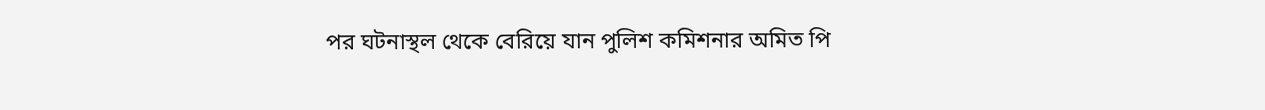পর ঘটনাস্থল থেকে বেরিয়ে যান পুলিশ কমিশনার অমিত পি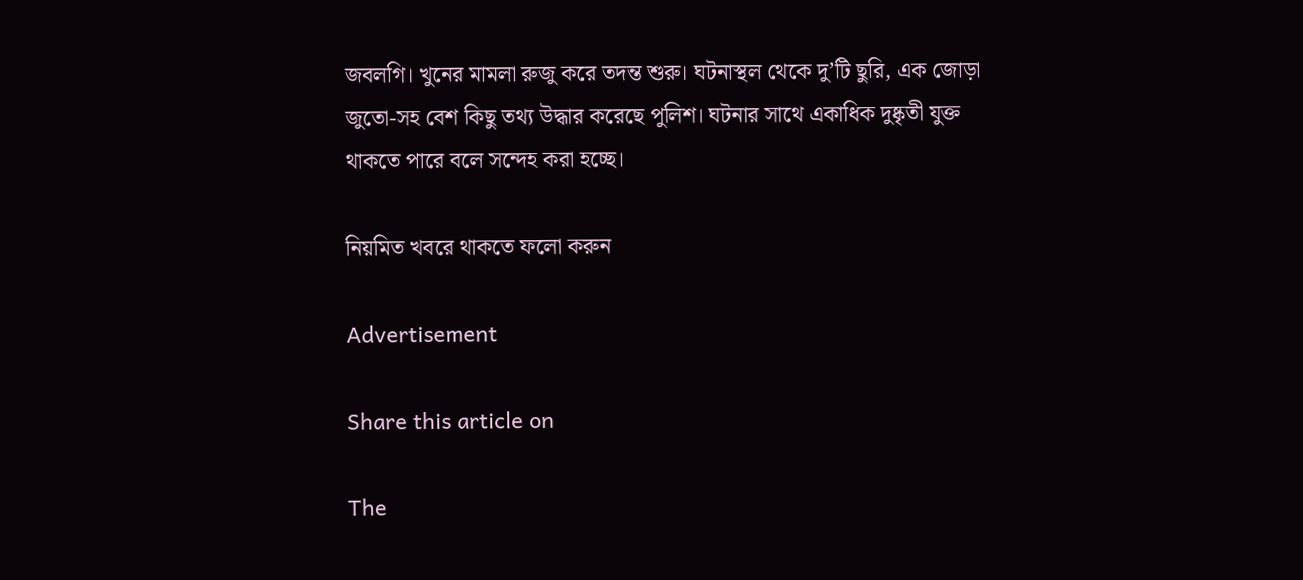জবলগি। খুনের মামলা রুজু করে তদন্ত শুরু। ঘটনাস্থল থেকে দু’টি ছুরি, এক জোড়া জুতো-সহ বেশ কিছু তথ্য উদ্ধার করেছে পুলিশ। ঘটনার সাথে একাধিক দুষ্কৃতী যুক্ত থাকতে পারে বলে সন্দেহ করা হচ্ছে।

নিয়মিত খবরে থাকতে ফলো করুন

Advertisement

Share this article on

The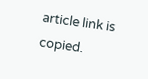article link is copied.